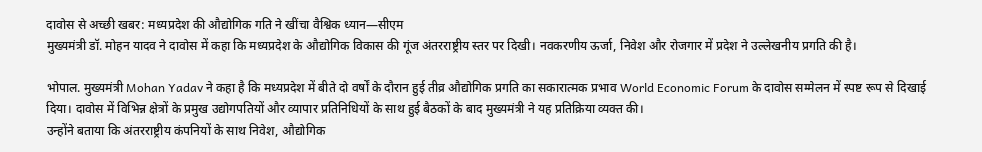दावोस से अच्छी खबर: मध्यप्रदेश की औद्योगिक गति ने खींचा वैश्विक ध्यान—सीएम
मुख्यमंत्री डॉ. मोहन यादव ने दावोस में कहा कि मध्यप्रदेश के औद्योगिक विकास की गूंज अंतरराष्ट्रीय स्तर पर दिखी। नवकरणीय ऊर्जा, निवेश और रोजगार में प्रदेश ने उल्लेखनीय प्रगति की है।

भोपाल. मुख्यमंत्री Mohan Yadav ने कहा है कि मध्यप्रदेश में बीते दो वर्षों के दौरान हुई तीव्र औद्योगिक प्रगति का सकारात्मक प्रभाव World Economic Forum के दावोस सम्मेलन में स्पष्ट रूप से दिखाई दिया। दावोस में विभिन्न क्षेत्रों के प्रमुख उद्योगपतियों और व्यापार प्रतिनिधियों के साथ हुई बैठकों के बाद मुख्यमंत्री ने यह प्रतिक्रिया व्यक्त की।
उन्होंने बताया कि अंतरराष्ट्रीय कंपनियों के साथ निवेश, औद्योगिक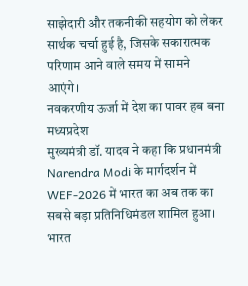साझेदारी और तकनीकी सहयोग को लेकर सार्थक चर्चा हुई है, जिसके सकारात्मक परिणाम आने वाले समय में सामने आएंगे।
नवकरणीय ऊर्जा में देश का पावर हब बना मध्यप्रदेश
मुख्यमंत्री डॉ. यादव ने कहा कि प्रधानमंत्री Narendra Modi के मार्गदर्शन में WEF-2026 में भारत का अब तक का सबसे बड़ा प्रतिनिधिमंडल शामिल हुआ। भारत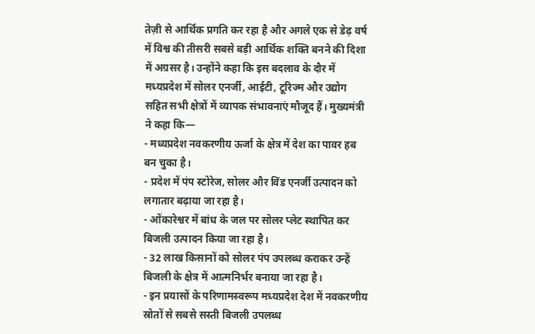तेज़ी से आर्थिक प्रगति कर रहा है और अगले एक से डेढ़ वर्ष में विश्व की तीसरी सबसे बड़ी आर्थिक शक्ति बनने की दिशा में अग्रसर है। उन्होंने कहा कि इस बदलाव के दौर में मध्यप्रदेश में सोलर एनर्जी, आईटी, टूरिज्म और उद्योग सहित सभी क्षेत्रों में व्यापक संभावनाएं मौजूद हैं। मुख्यमंत्री ने कहा कि—
- मध्यप्रदेश नवकरणीय ऊर्जा के क्षेत्र में देश का पावर हब बन चुका है।
- प्रदेश में पंप स्टोरेज, सोलर और विंड एनर्जी उत्पादन को लगातार बढ़ाया जा रहा है।
- ओंकारेश्वर में बांध के जल पर सोलर प्लेट स्थापित कर बिजली उत्पादन किया जा रहा है।
- 32 लाख किसानों को सोलर पंप उपलब्ध कराकर उन्हें बिजली के क्षेत्र में आत्मनिर्भर बनाया जा रहा है।
- इन प्रयासों के परिणामस्वरूप मध्यप्रदेश देश में नवकरणीय स्रोतों से सबसे सस्ती बिजली उपलब्ध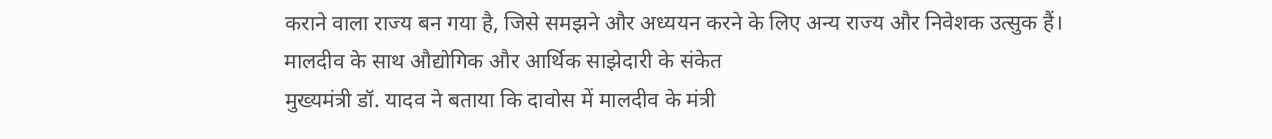कराने वाला राज्य बन गया है, जिसे समझने और अध्ययन करने के लिए अन्य राज्य और निवेशक उत्सुक हैं।
मालदीव के साथ औद्योगिक और आर्थिक साझेदारी के संकेत
मुख्यमंत्री डॉ. यादव ने बताया कि दावोस में मालदीव के मंत्री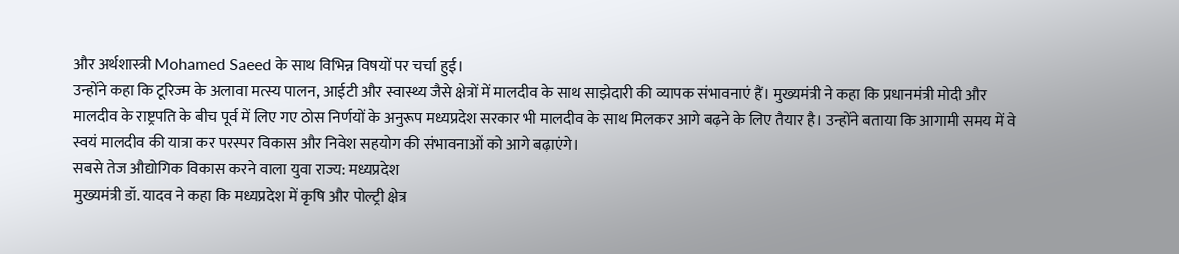और अर्थशास्त्री Mohamed Saeed के साथ विभिन्न विषयों पर चर्चा हुई।
उन्होंने कहा कि टूरिज्म के अलावा मत्स्य पालन, आईटी और स्वास्थ्य जैसे क्षेत्रों में मालदीव के साथ साझेदारी की व्यापक संभावनाएं हैं। मुख्यमंत्री ने कहा कि प्रधानमंत्री मोदी और मालदीव के राष्ट्रपति के बीच पूर्व में लिए गए ठोस निर्णयों के अनुरूप मध्यप्रदेश सरकार भी मालदीव के साथ मिलकर आगे बढ़ने के लिए तैयार है। उन्होंने बताया कि आगामी समय में वे स्वयं मालदीव की यात्रा कर परस्पर विकास और निवेश सहयोग की संभावनाओं को आगे बढ़ाएंगे।
सबसे तेज औद्योगिक विकास करने वाला युवा राज्य: मध्यप्रदेश
मुख्यमंत्री डॉ. यादव ने कहा कि मध्यप्रदेश में कृषि और पोल्ट्री क्षेत्र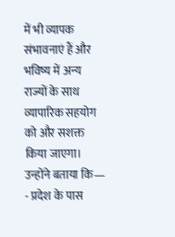में भी व्यापक संभावनाएं हैं और भविष्य में अन्य राज्यों के साथ व्यापारिक सहयोग को और सशक्त किया जाएगा। उन्होंने बताया कि—
- प्रदेश के पास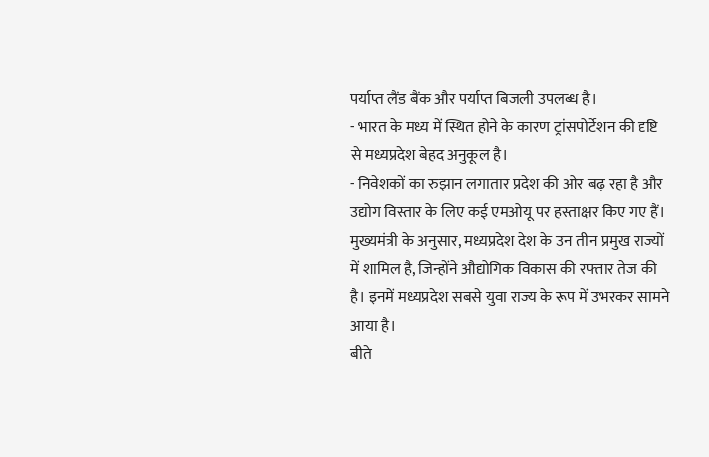पर्याप्त लैंड बैंक और पर्याप्त बिजली उपलब्ध है।
- भारत के मध्य में स्थित होने के कारण ट्रांसपोर्टेशन की दृष्टि से मध्यप्रदेश बेहद अनुकूल है।
- निवेशकों का रुझान लगातार प्रदेश की ओर बढ़ रहा है और उद्योग विस्तार के लिए कई एमओयू पर हस्ताक्षर किए गए हैं।
मुख्यमंत्री के अनुसार, मध्यप्रदेश देश के उन तीन प्रमुख राज्यों में शामिल है, जिन्होंने औद्योगिक विकास की रफ्तार तेज की है। इनमें मध्यप्रदेश सबसे युवा राज्य के रूप में उभरकर सामने आया है।
बीते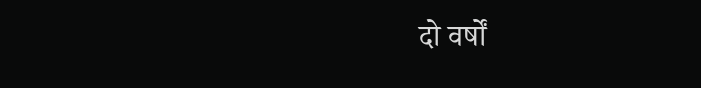दो वर्षों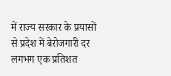में राज्य सरकार के प्रयासों से प्रदेश में बेरोजगारी दर लगभग एक प्रतिशत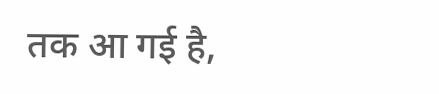तक आ गई है,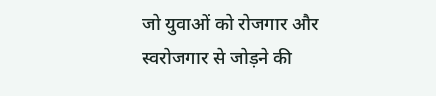जो युवाओं को रोजगार और स्वरोजगार से जोड़ने की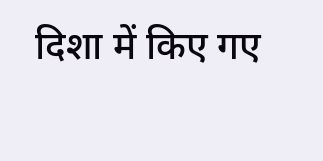दिशा में किए गए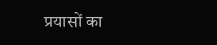प्रयासों का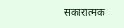सकारात्मक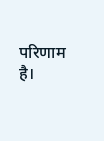परिणाम है।